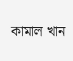কামাল খান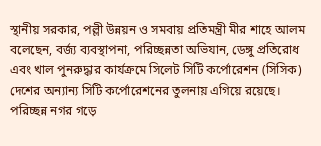স্থানীয় সরকার, পল্লী উন্নয়ন ও সমবায় প্রতিমন্ত্রী মীর শাহে আলম বলেছেন, বর্জ্য ব্যবস্থাপনা, পরিচ্ছন্নতা অভিযান, ডেঙ্গু প্রতিরোধ এবং খাল পুনরুদ্ধার কার্যক্রমে সিলেট সিটি কর্পোরেশন (সিসিক) দেশের অন্যান্য সিটি কর্পোরেশনের তুলনায় এগিয়ে রয়েছে। পরিচ্ছন্ন নগর গড়ে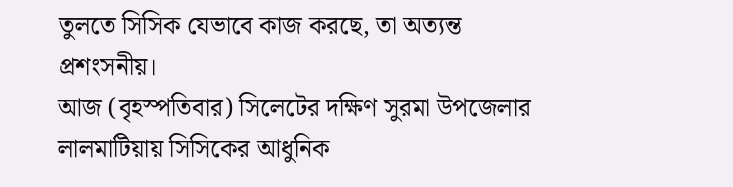তুলতে সিসিক যেভাবে কাজ করছে, তা অত্যন্ত প্রশংসনীয়।
আজ (বৃহস্পতিবার) সিলেটের দক্ষিণ সুরমা উপজেলার লালমাটিয়ায় সিসিকের আধুনিক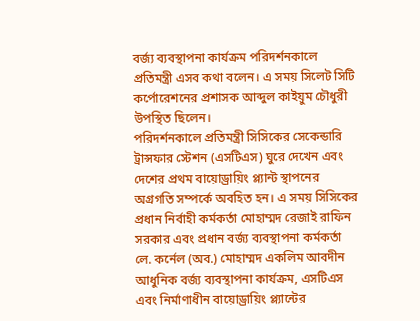বর্জ্য ব্যবস্থাপনা কার্যক্রম পরিদর্শনকালে প্রতিমন্ত্রী এসব কথা বলেন। এ সময় সিলেট সিটি কর্পোরেশনের প্রশাসক আব্দুল কাইয়ুম চৌধুরী উপস্থিত ছিলেন।
পরিদর্শনকালে প্রতিমন্ত্রী সিসিকের সেকেন্ডারি ট্রান্সফার স্টেশন (এসটিএস) ঘুরে দেখেন এবং দেশের প্রথম বায়োড্রায়িং প্ল্যান্ট স্থাপনের অগ্রগতি সম্পর্কে অবহিত হন। এ সময় সিসিকের প্রধান নির্বাহী কর্মকর্তা মোহাম্মদ রেজাই রাফিন সরকার এবং প্রধান বর্জ্য ব্যবস্থাপনা কর্মকর্তা লে. কর্নেল (অব.) মোহাম্মদ একলিম আবদীন আধুনিক বর্জ্য ব্যবস্থাপনা কার্যক্রম, এসটিএস এবং নির্মাণাধীন বায়োড্রায়িং প্ল্যান্টের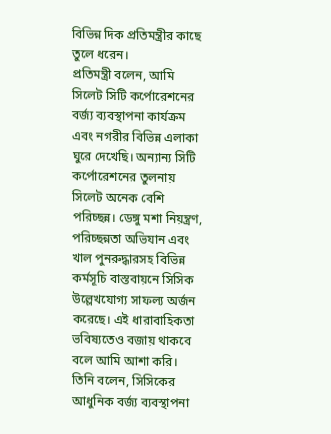বিভিন্ন দিক প্রতিমন্ত্রীর কাছে তুলে ধরেন।
প্রতিমন্ত্রী বলেন, আমি সিলেট সিটি কর্পোরেশনের বর্জ্য ব্যবস্থাপনা কার্যক্রম এবং নগরীর বিভিন্ন এলাকা ঘুরে দেখেছি। অন্যান্য সিটি কর্পোরেশনের তুলনায় সিলেট অনেক বেশি পরিচ্ছন্ন। ডেঙ্গু মশা নিয়ন্ত্রণ, পরিচ্ছন্নতা অভিযান এবং খাল পুনরুদ্ধারসহ বিভিন্ন কর্মসূচি বাস্তবায়নে সিসিক উল্লেখযোগ্য সাফল্য অর্জন করেছে। এই ধারাবাহিকতা ভবিষ্যতেও বজায় থাকবে বলে আমি আশা করি।
তিনি বলেন, সিসিকের আধুনিক বর্জ্য ব্যবস্থাপনা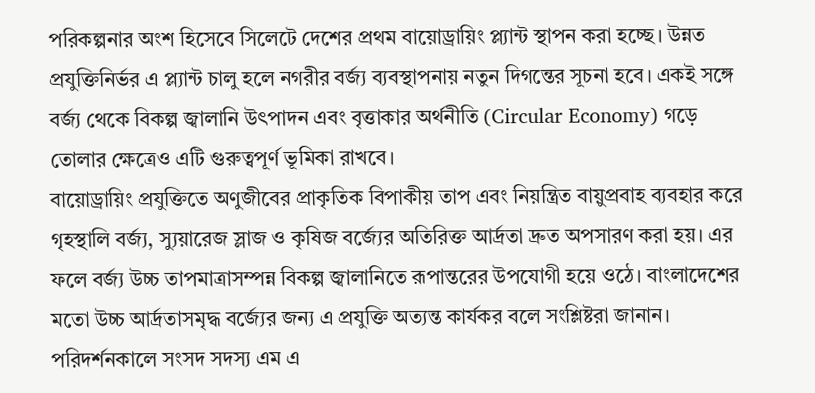পরিকল্পনার অংশ হিসেবে সিলেটে দেশের প্রথম বায়োড্রায়িং প্ল্যান্ট স্থাপন করা হচ্ছে। উন্নত প্রযুক্তিনির্ভর এ প্ল্যান্ট চালু হলে নগরীর বর্জ্য ব্যবস্থাপনায় নতুন দিগন্তের সূচনা হবে। একই সঙ্গে বর্জ্য থেকে বিকল্প জ্বালানি উৎপাদন এবং বৃত্তাকার অর্থনীতি (Circular Economy) গড়ে তোলার ক্ষেত্রেও এটি গুরুত্বপূর্ণ ভূমিকা রাখবে।
বায়োড্রায়িং প্রযুক্তিতে অণুজীবের প্রাকৃতিক বিপাকীয় তাপ এবং নিয়ন্ত্রিত বায়ুপ্রবাহ ব্যবহার করে গৃহস্থালি বর্জ্য, স্যুয়ারেজ স্লাজ ও কৃষিজ বর্জ্যের অতিরিক্ত আর্দ্রতা দ্রুত অপসারণ করা হয়। এর ফলে বর্জ্য উচ্চ তাপমাত্রাসম্পন্ন বিকল্প জ্বালানিতে রূপান্তরের উপযোগী হয়ে ওঠে। বাংলাদেশের মতো উচ্চ আর্দ্রতাসমৃদ্ধ বর্জ্যের জন্য এ প্রযুক্তি অত্যন্ত কার্যকর বলে সংশ্লিষ্টরা জানান।
পরিদর্শনকালে সংসদ সদস্য এম এ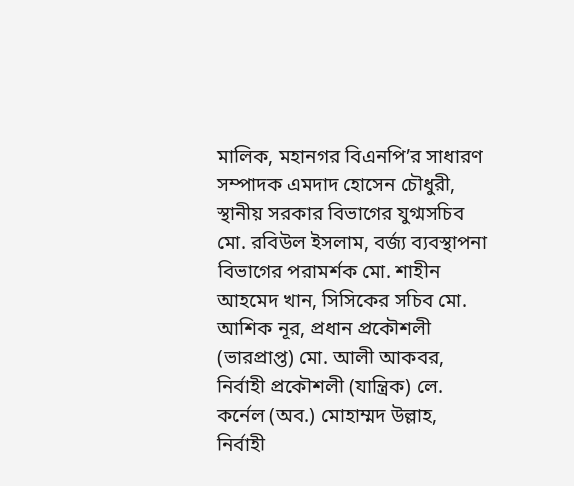মালিক, মহানগর বিএনপি’র সাধারণ সম্পাদক এমদাদ হোসেন চৌধুরী, স্থানীয় সরকার বিভাগের যুগ্মসচিব মো. রবিউল ইসলাম, বর্জ্য ব্যবস্থাপনা বিভাগের পরামর্শক মো. শাহীন আহমেদ খান, সিসিকের সচিব মো. আশিক নূর, প্রধান প্রকৌশলী (ভারপ্রাপ্ত) মো. আলী আকবর, নির্বাহী প্রকৌশলী (যান্ত্রিক) লে. কর্নেল (অব.) মোহাম্মদ উল্লাহ, নির্বাহী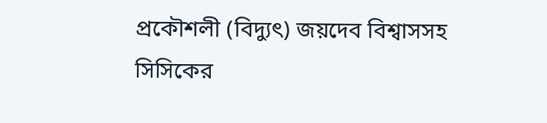প্রকৌশলী (বিদ্যুৎ) জয়দেব বিশ্বাসসহ সিসিকের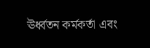ঊর্ধ্বতন কর্মকর্তা এবং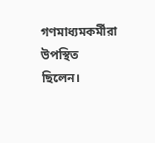গণমাধ্যমকর্মীরা উপস্থিত ছিলেন।